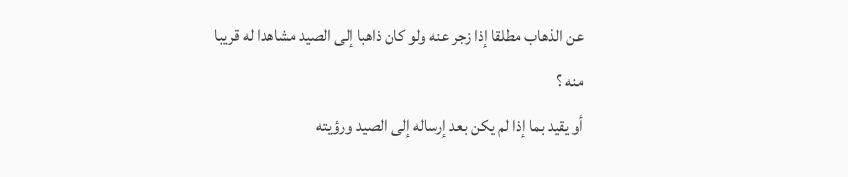عن الذهاب مطلقا إذا زجر عنه ولو كان ذاهبا إلى الصيد مشاهدا له قريبا
منه ؟
أو يقيد بما إذا لم يكن بعد إرساله إلى الصيد ورؤيته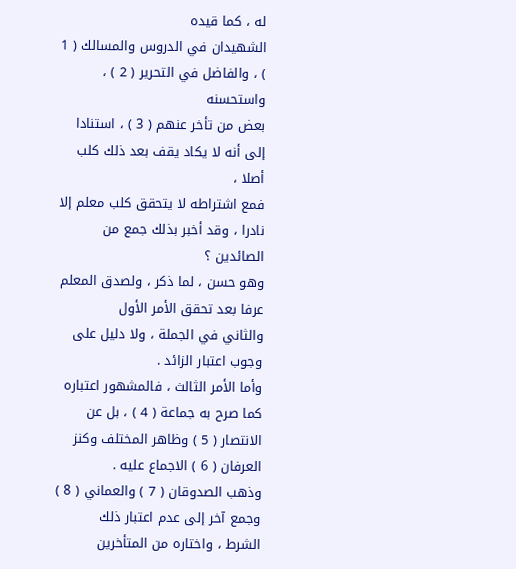له ، كما قيده
الشهيدان في الدروس والمسالك ( 1 ) ، والفاضل في التحرير ( 2 ) ، واستحسنه
بعض من تأخر عنهم ( 3 ) ، استنادا إلى أنه لا يكاد يقف بعد ذلك كلب أصلا ،
فمع اشتراطه لا يتحقق كلب معلم إلا نادرا ، وقد أخبر بذلك جمع من
الصائدين ؟
وهو حسن ، لما ذكر ، ولصدق المعلم عرفا بعد تحقق الأمر الأول
والثاني في الجملة ، ولا دليل على وجوب اعتبار الزائد .
وأما الأمر الثالث ، فالمشهور اعتباره كما صرح به جماعة ( 4 ) ، بل عن
الانتصار ( 5 ) وظاهر المختلف وكنز العرفان ( 6 ) الاجماع عليه .
وذهب الصدوقان ( 7 ) والعماني ( 8 ) وجمع آخر إلى عدم اعتبار ذلك
الشرط ، واختاره من المتأخرين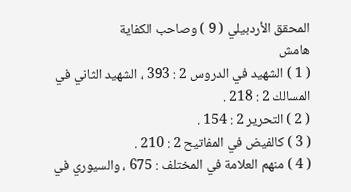المحقق الأردبيلي ( 9 ) وصاحب الكفاية
هامش
( 1 ) الشهيد في الدروس 2 : 393 ، الشهيد الثاني في المسالك 2 : 218 .
( 2 ) التحرير 2 : 154 .
( 3 ) كالفيض في المفاتيح 2 : 210 .
( 4 ) منهم العلامة في المختلف : 675 ، والسيوري في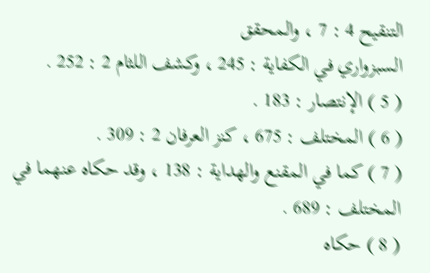التنقيح 4 : 7 ، والمحقق
السبزواري في الكفاية : 245 ، وكشف اللثام 2 : 252 .
( 5 ) الإنتصار : 183 .
( 6 ) المختلف : 675 ، كنز العرفان 2 : 309 .
( 7 ) كما في المقنع والهداية : 138 ، وقد حكاه عنهما في المختلف : 689 .
( 8 ) حكاه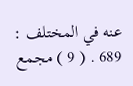عنه في المختلف : 689 . ( 9 ) مجمع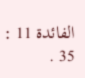الفائدة 11 : 35 .